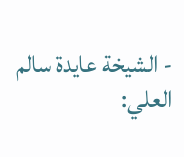- الشيخة عايدة سالم العلي: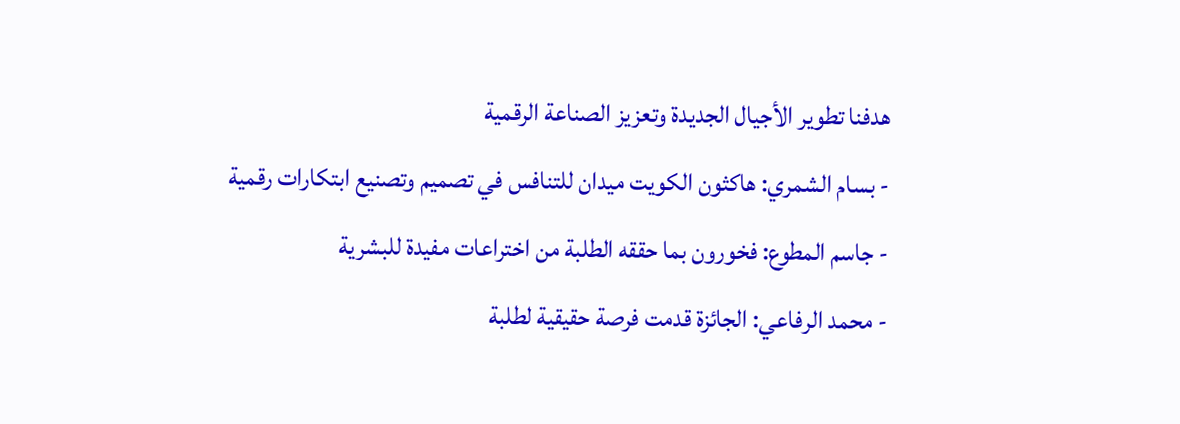هدفنا تطوير الأجيال الجديدة وتعزيز الصناعة الرقمية
- بسام الشمري: هاكثون الكويت ميدان للتنافس في تصميم وتصنيع ابتكارات رقمية
- جاسم المطوع: فخورون بما حققه الطلبة من اختراعات مفيدة للبشرية
- محمد الرفاعي: الجائزة قدمت فرصة حقيقية لطلبة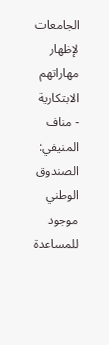الجامعات لإظهار مهاراتهم الابتكارية
- مناف المنيفي: الصندوق الوطني موجود للمساعدة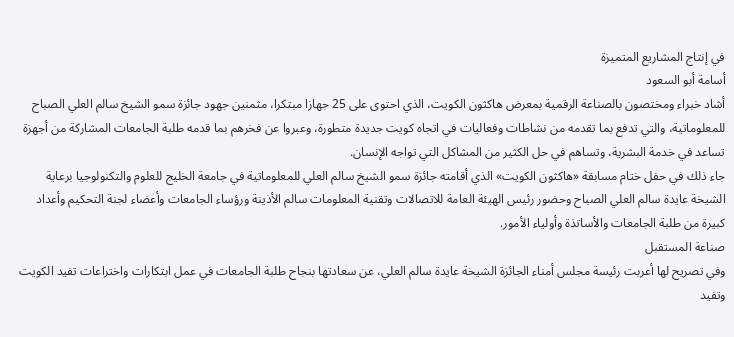في إنتاج المشاريع المتميزة
أسامة أبو السعود
أشاد خبراء ومختصون بالصناعة الرقمية بمعرض هاكثون الكويت، الذي احتوى على 25 جهازا مبتكرا، مثمنين جهود جائزة سمو الشيخ سالم العلي الصباح للمعلوماتية، والتي تدفع بما تقدمه من نشاطات وفعاليات في اتجاه كويت جديدة متطورة، وعبروا عن فخرهم بما قدمه طلبة الجامعات المشاركة من أجهزة تساعد في خدمة البشرية، وتساهم في حل الكثير من المشاكل التي تواجه الإنسان.
جاء ذلك في حفل ختام مسابقة «هاكثون الكويت» الذي أقامته جائزة سمو الشيخ سالم العلي للمعلوماتية في جامعة الخليج للعلوم والتكنولوجيا برعاية الشيخة عايدة سالم العلي الصباح وحضور رئيس الهيئة العامة للاتصالات وتقنية المعلومات سالم الأذينة ورؤساء الجامعات وأعضاء لجنة التحكيم وأعداد كبيرة من طلبة الجامعات والأساتذة وأولياء الأمور.
صناعة المستقبل
وفي تصريح لها أعربت رئيسة مجلس أمناء الجائزة الشيخة عايدة سالم العلي، عن سعادتها بنجاح طلبة الجامعات في عمل ابتكارات واختراعات تفيد الكويت وتفيد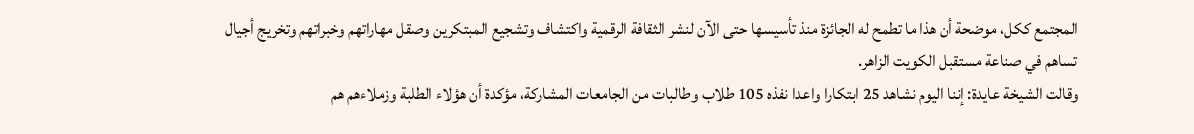المجتمع ككل، موضحة أن هذا ما تطمح له الجائزة منذ تأسيسها حتى الآن لنشر الثقافة الرقمية واكتشاف وتشجيع المبتكرين وصقل مهاراتهم وخبراتهم وتخريج أجيال تساهم في صناعة مستقبل الكويت الزاهر.
وقالت الشيخة عايدة: إننا اليوم نشاهد 25 ابتكارا واعدا نفذه 105 طلاب وطالبات من الجامعات المشاركة، مؤكدة أن هؤلاء الطلبة وزملاءهم هم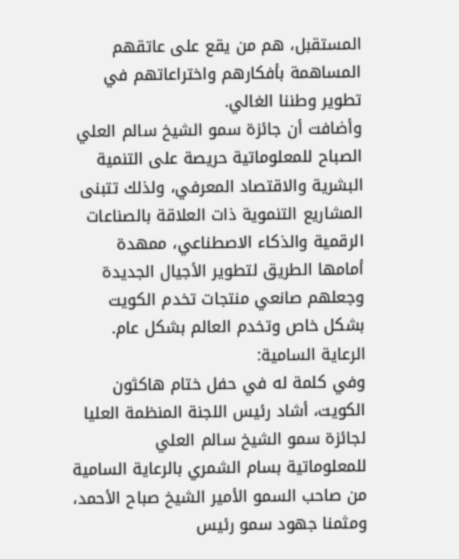المستقبل، هم من يقع على عاتقهم المساهمة بأفكارهم واختراعاتهم في تطوير وطننا الغالي.
وأضافت أن جائزة سمو الشيخ سالم العلي الصباح للمعلوماتية حريصة على التنمية البشرية والاقتصاد المعرفي، ولذلك تتبنى المشاريع التنموية ذات العلاقة بالصناعات الرقمية والذكاء الاصطناعي، ممهدة أمامها الطريق لتطوير الأجيال الجديدة وجعلهم صانعي منتجات تخدم الكويت بشكل خاص وتخدم العالم بشكل عام.
الرعاية السامية:
وفي كلمة له في حفل ختام هاكثون الكويت، أشاد رئيس اللجنة المنظمة العليا لجائزة سمو الشيخ سالم العلي للمعلوماتية بسام الشمري بالرعاية السامية من صاحب السمو الأمير الشيخ صباح الأحمد، ومثمنا جهود سمو رئيس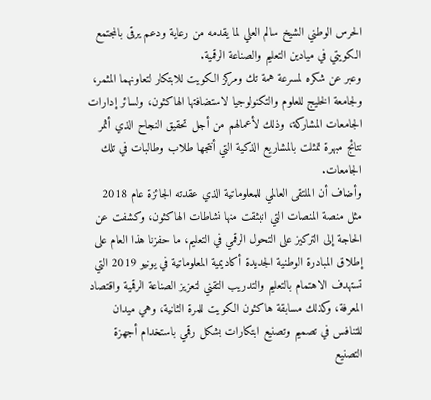الحرس الوطني الشيخ سالم العلي لما يقدمه من رعاية ودعم يرقى بالمجتمع الكويتي في ميادين التعليم والصناعة الرقمية.
وعبر عن شكره لمسرعة همة تك ومركز الكويت للابتكار لتعاونهما المثمر، ولجامعة الخليج للعلوم والتكنولوجيا لاستضافتها الهاكثون، ولسائر إدارات الجامعات المشاركة، وذلك لأعمالهم من أجل تحقيق النجاح الذي أثمر نتائج مبهرة تمثلت بالمشاريع الذكية التي أنتجها طلاب وطالبات في تلك الجامعات.
وأضاف أن الملتقى العالمي للمعلوماتية الذي عقدته الجائزة عام 2018 مثل منصة المنصات التي انبثقت منها نشاطات الهاكثون، وكشفت عن الحاجة إلى التركيز على التحول الرقمي في التعليم، ما حفزنا هذا العام على إطلاق المبادرة الوطنية الجديدة أكاديمية المعلوماتية في يونيو 2019 التي تستهدف الاهتمام بالتعليم والتدريب التقني لتعزيز الصناعة الرقمية واقتصاد المعرفة، وكذلك مسابقة هاكثون الكويت للمرة الثانية، وهي ميدان للتنافس في تصميم وتصنيع ابتكارات بشكل رقمي باستخدام أجهزة التصنيع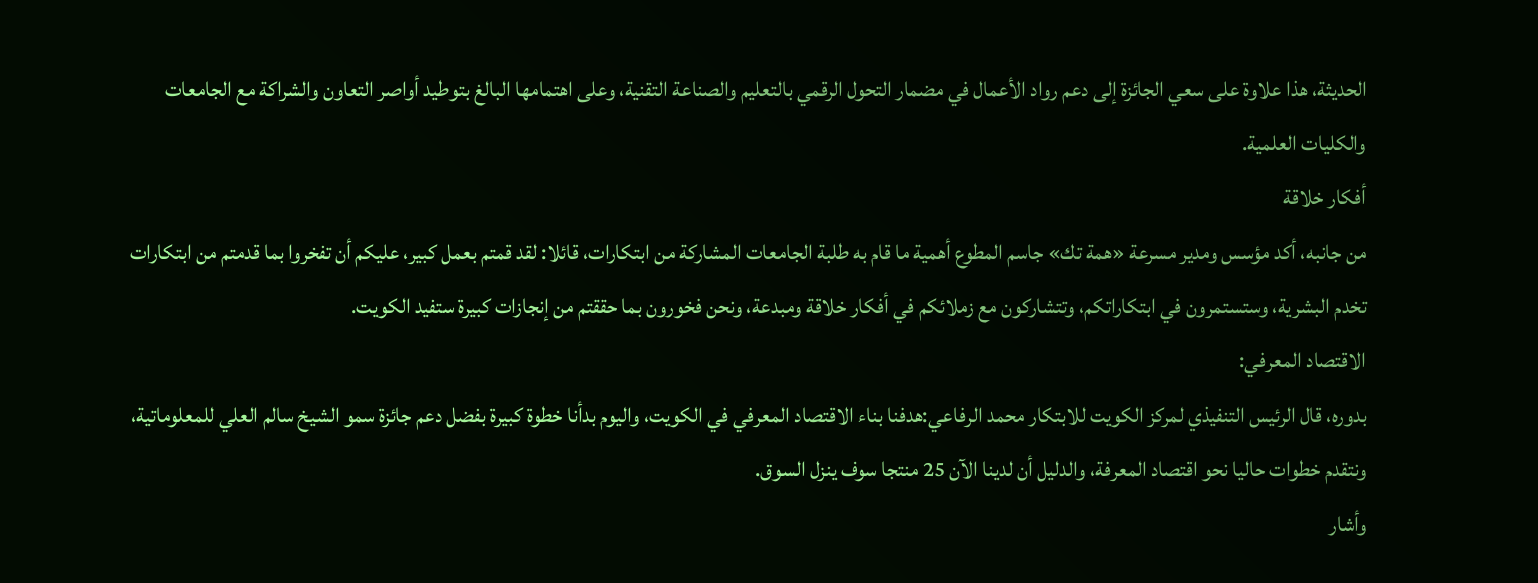الحديثة، هذا علاوة على سعي الجائزة إلى دعم رواد الأعمال في مضمار التحول الرقمي بالتعليم والصناعة التقنية، وعلى اهتمامها البالغ بتوطيد أواصر التعاون والشراكة مع الجامعات والكليات العلمية.
أفكار خلاقة
من جانبه، أكد مؤسس ومدير مسرعة «همة تك» جاسم المطوع أهمية ما قام به طلبة الجامعات المشاركة من ابتكارات، قائلا: لقد قمتم بعمل كبير، عليكم أن تفخروا بما قدمتم من ابتكارات تخدم البشرية، وستستمرون في ابتكاراتكم، وتتشاركون مع زملائكم في أفكار خلاقة ومبدعة، ونحن فخورون بما حققتم من إنجازات كبيرة ستفيد الكويت.
الاقتصاد المعرفي:
بدوره، قال الرئيس التنفيذي لمركز الكويت للابتكار محمد الرفاعي:هدفنا بناء الاقتصاد المعرفي في الكويت، واليوم بدأنا خطوة كبيرة بفضل دعم جائزة سمو الشيخ سالم العلي للمعلوماتية، ونتقدم خطوات حاليا نحو اقتصاد المعرفة، والدليل أن لدينا الآن 25 منتجا سوف ينزل السوق.
وأشار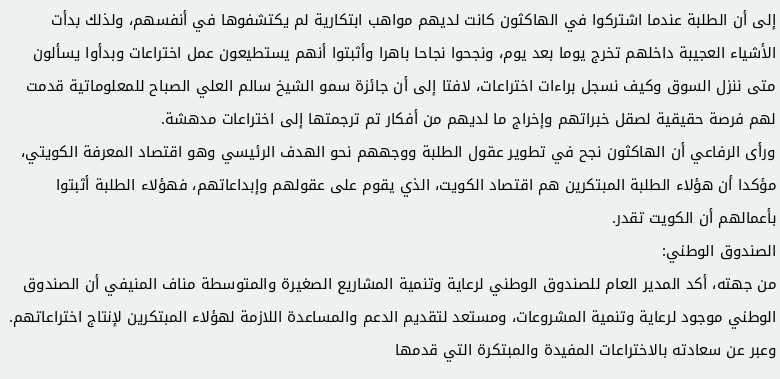إلى أن الطلبة عندما اشتركوا في الهاكثون كانت لديهم مواهب ابتكارية لم يكتشفوها في أنفسهم، ولذلك بدأت الأشياء العجيبة داخلهم تخرج يوما بعد يوم، ونجحوا نجاحا باهرا وأثبتوا أنهم يستطيعون عمل اختراعات وبدأوا يسألون متى ننزل السوق وكيف نسجل براءات اختراعات، لافتا إلى أن جائزة سمو الشيخ سالم العلي الصباح للمعلوماتية قدمت لهم فرصة حقيقية لصقل خبراتهم وإخراج ما لديهم من أفكار تم ترجمتها إلى اختراعات مدهشة.
ورأى الرفاعي أن الهاكثون نجح في تطوير عقول الطلبة ووجههم نحو الهدف الرئيسي وهو اقتصاد المعرفة الكويتي، مؤكدا أن هؤلاء الطلبة المبتكرين هم اقتصاد الكويت، الذي يقوم على عقولهم وإبداعاتهم، فهؤلاء الطلبة أثبتوا بأعمالهم أن الكويت تقدر.
الصندوق الوطني:
من جهته، أكد المدير العام للصندوق الوطني لرعاية وتنمية المشاريع الصغيرة والمتوسطة مناف المنيفي أن الصندوق الوطني موجود لرعاية وتنمية المشروعات، ومستعد لتقديم الدعم والمساعدة اللازمة لهؤلاء المبتكرين لإنتاج اختراعاتهم.
وعبر عن سعادته بالاختراعات المفيدة والمبتكرة التي قدمها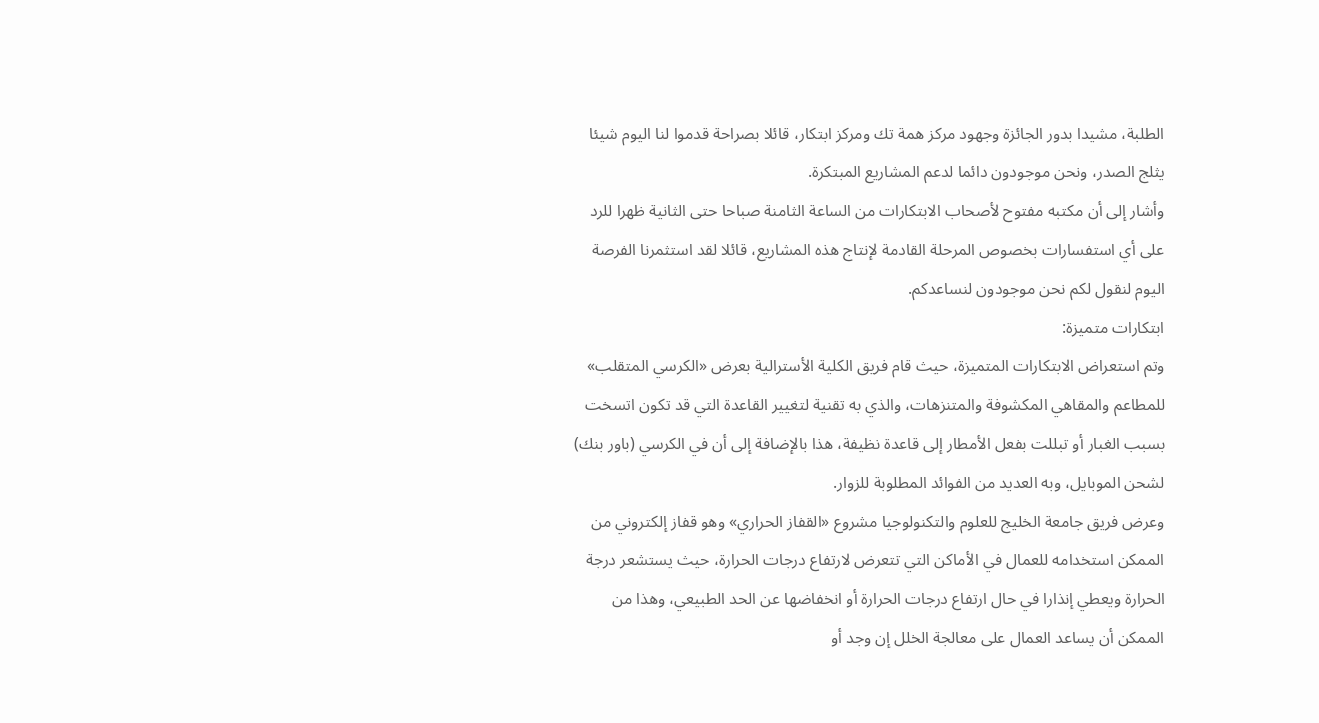الطلبة، مشيدا بدور الجائزة وجهود مركز همة تك ومركز ابتكار، قائلا بصراحة قدموا لنا اليوم شيئا يثلج الصدر، ونحن موجودون دائما لدعم المشاريع المبتكرة.
وأشار إلى أن مكتبه مفتوح لأصحاب الابتكارات من الساعة الثامنة صباحا حتى الثانية ظهرا للرد على أي استفسارات بخصوص المرحلة القادمة لإنتاج هذه المشاريع، قائلا لقد استثمرنا الفرصة اليوم لنقول لكم نحن موجودون لنساعدكم.
ابتكارات متميزة:
وتم استعراض الابتكارات المتميزة، حيث قام فريق الكلية الأسترالية بعرض «الكرسي المتقلب» للمطاعم والمقاهي المكشوفة والمتنزهات، والذي به تقنية لتغيير القاعدة التي قد تكون اتسخت بسبب الغبار أو تبللت بفعل الأمطار إلى قاعدة نظيفة، هذا بالإضافة إلى أن في الكرسي (باور بنك) لشحن الموبايل، وبه العديد من الفوائد المطلوبة للزوار.
وعرض فريق جامعة الخليج للعلوم والتكنولوجيا مشروع «القفاز الحراري» وهو قفاز إلكتروني من الممكن استخدامه للعمال في الأماكن التي تتعرض لارتفاع درجات الحرارة، حيث يستشعر درجة الحرارة ويعطي إنذارا في حال ارتفاع درجات الحرارة أو انخفاضها عن الحد الطبيعي، وهذا من الممكن أن يساعد العمال على معالجة الخلل إن وجد أو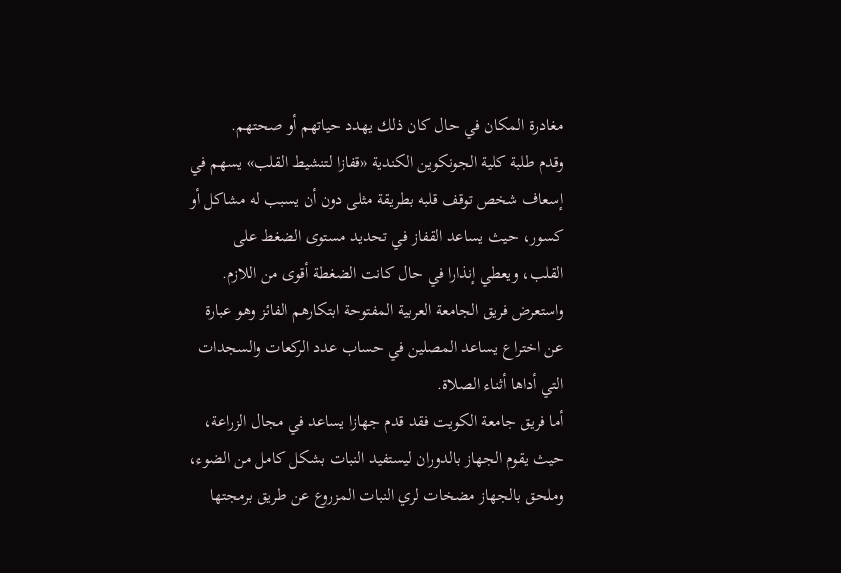مغادرة المكان في حال كان ذلك يهدد حياتهم أو صحتهم.
وقدم طلبة كلية الجونكوين الكندية «قفازا لتنشيط القلب» يسهم في إسعاف شخص توقف قلبه بطريقة مثلى دون أن يسبب له مشاكل أو كسور، حيث يساعد القفاز في تحديد مستوى الضغط على القلب، ويعطي إنذارا في حال كانت الضغطة أقوى من اللازم.
واستعرض فريق الجامعة العربية المفتوحة ابتكارهم الفائز وهو عبارة عن اختراع يساعد المصلين في حساب عدد الركعات والسجدات التي أداها أثناء الصلاة.
أما فريق جامعة الكويت فقد قدم جهازا يساعد في مجال الزراعة، حيث يقوم الجهاز بالدوران ليستفيد النبات بشكل كامل من الضوء، وملحق بالجهاز مضخات لري النبات المزروع عن طريق برمجتها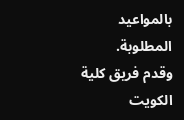بالمواعيد المطلوبة.
وقدم فريق كلية الكويت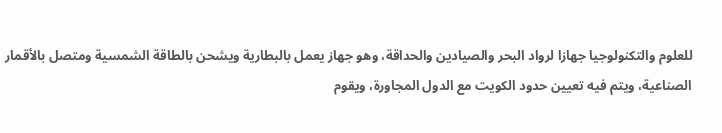للعلوم والتكنولوجيا جهازا لرواد البحر والصيادين والحداقة، وهو جهاز يعمل بالبطارية ويشحن بالطاقة الشمسية ومتصل بالأقمار الصناعية، ويتم فيه تعيين حدود الكويت مع الدول المجاورة، ويقوم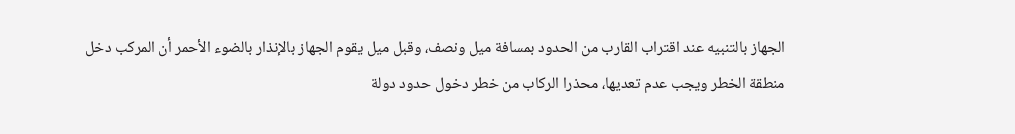الجهاز بالتنبيه عند اقتراب القارب من الحدود بمسافة ميل ونصف، وقبل ميل يقوم الجهاز بالإنذار بالضوء الأحمر أن المركب دخل منطقة الخطر ويجب عدم تعديها، محذرا الركاب من خطر دخول حدود دولة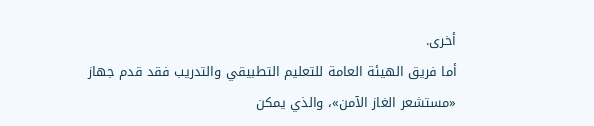أخرى.
أما فريق الهيئة العامة للتعليم التطبيقي والتدريب فقد قدم جهاز «مستشعر الغاز الآمن»، والذي يمكن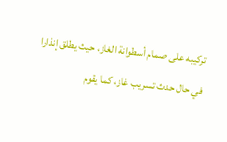تركيبه على صمام أسطوانة الغاز، حيث يطلق إنذارا في حال حدث تسريب غاز، كما يقوم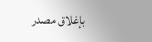بإغلاق مصدر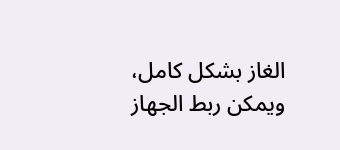الغاز بشكل كامل، ويمكن ربط الجهاز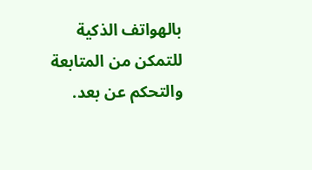بالهواتف الذكية للتمكن من المتابعة والتحكم عن بعد.